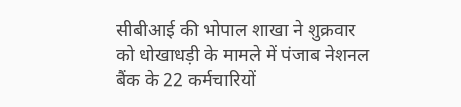सीबीआई की भोपाल शाखा ने शुक्रवार को धोखाधड़ी के मामले में पंजाब नेशनल बैंक के 22 कर्मचारियों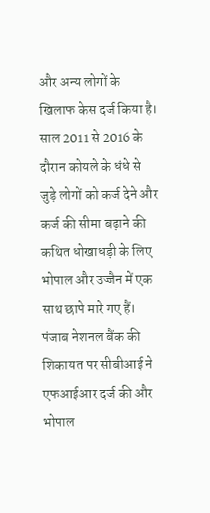और अन्य लोगों के खिलाफ केस दर्ज किया है। साल 2011 से 2016 के दौरान कोयले के धंधे से जुड़े लोगों को कर्ज देने और कर्ज की सीमा बढ़ाने की कथित धोखाधड़ी के लिए भोपाल और उज्जैन में एक साथ छापे मारे गए हैं।
पंजाब नेशनल बैंक की शिकायत पर सीबीआई ने एफआईआर दर्ज की और भोपाल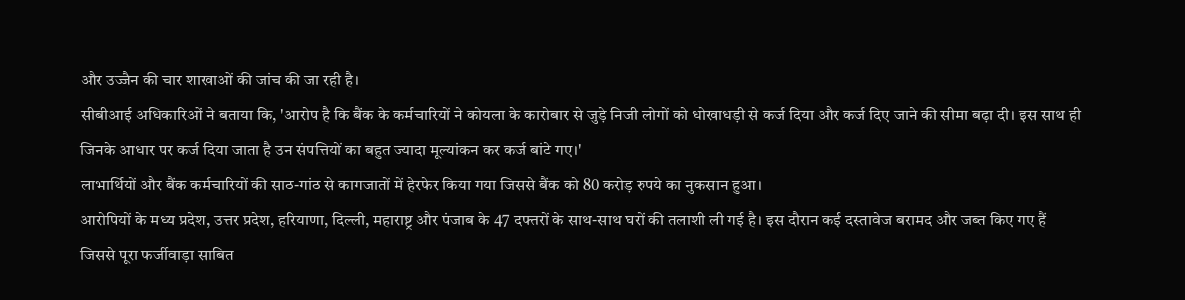और उज्जैन की चार शाखाओं की जांच की जा रही है।
सीबीआई अधिकारिओं ने बताया कि, 'आरोप है कि बैंक के कर्मचारियों ने कोयला के कारोबार से जुड़े निजी लोगों को धोखाधड़ी से कर्ज दिया और कर्ज दिए जाने की सीमा बढ़ा दी। इस साथ ही जिनके आधार पर कर्ज दिया जाता है उन संपत्तियों का बहुत ज्यादा मूल्यांकन कर कर्ज बांटे गए।'
लाभार्थियों और बैंक कर्मचारियों की साठ-गांठ से कागजातों में हेरफेर किया गया जिससे बैंक को 80 करोड़ रुपये का नुकसान हुआ।
आरोपियों के मध्य प्रदेश, उत्तर प्रदेश, हरियाणा, दिल्ली, महाराष्ट्र और पंजाब के 47 दफ्तरों के साथ-साथ घरों की तलाशी ली गई है। इस दौरान कई दस्तावेज बरामद और जब्त किए गए हैं जिससे पूरा फर्जीवाड़ा साबित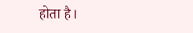होता है।